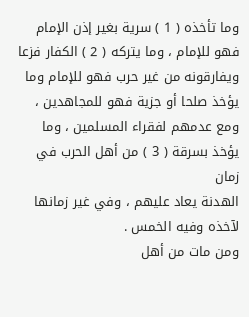وما تأخذه ( 1 ) سرية بغير إذن الإمام فهو للإمام ، وما يتركه ( 2 ) الكفار فزعا
ويفارقونه من غير حرب فهو للإمام وما يؤخذ صلحا أو جزية فهو للمجاهدين ،
ومع عدمهم لفقراء المسلمين ، وما يؤخذ بسرقة ( 3 ) من أهل الحرب في زمان
الهدنة يعاد عليهم ، وفي غير زمانها لآخذه وفيه الخمس .
ومن مات من أهل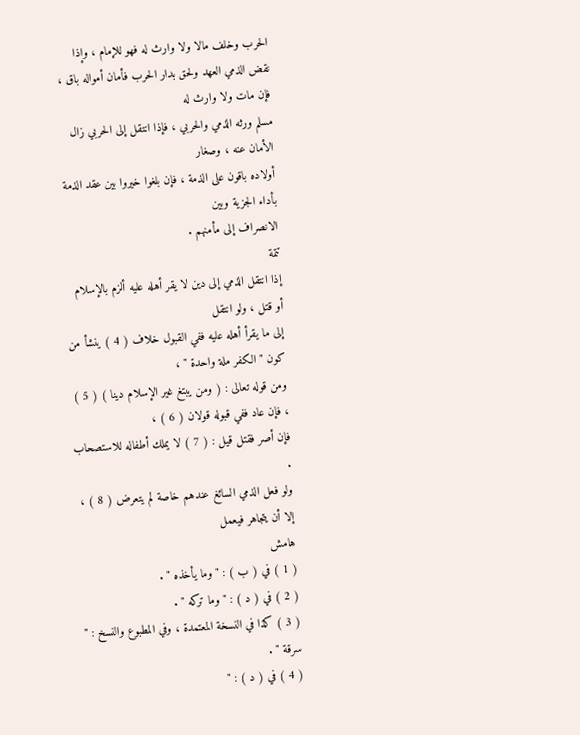الحرب وخلف مالا ولا وارث له فهو للإمام ، وإذا
نقض الذمي العهد ولحق بدار الحرب فأمان أمواله باق ، فإن مات ولا وارث له
مسلم ورثه الذمي والحربي ، فإذا انتقل إلى الحربي زال الأمان عنه ، وصغار
أولاده باقون على الذمة ، فإن بلغوا خيروا بين عقد الذمة بأداء الجزية وبين
الانصراف إلى مأمنهم .
تتمة
إذا انتقل الذمي إلى دين لا يقر أهله عليه ألزم بالإسلام أو قتل ، ولو انتقل
إلى ما يقرأ أهله عليه ففي القبول خلاف ( 4 ) ينشأ من كون " الكفر ملة واحدة " ،
ومن قوله تعالى : ( ومن يبتغ غير الإسلام دينا ) ( 5 ) ، فإن عاد ففي قبوله قولان ( 6 ) ،
فإن أصر فقتل قيل : ( 7 ) لا يملك أطفاله للاستصحاب .
ولو فعل الذمي السائغ عندهم خاصة لم يتعرض ( 8 ) ، إلا أن يتجاهر فيعمل
هامش
( 1 ) في ( ب ) : " وما يأخذه " .
( 2 ) في ( د ) : " وما تركه " .
( 3 ) كذا في النسخة المعتمدة ، وفي المطبوع والنسخ : " سرقة " .
( 4 ) في ( د ) : "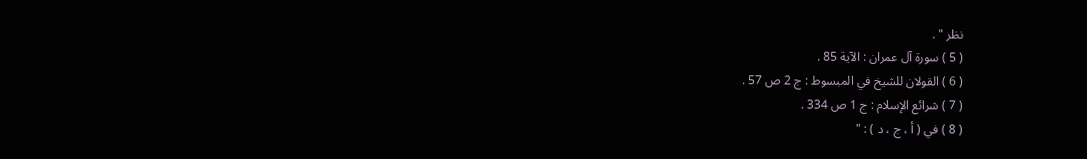نظر " .
( 5 ) سورة آل عمران : الآية 85 .
( 6 ) القولان للشيخ في المبسوط : ج 2 ص 57 .
( 7 ) شرائع الإسلام : ج 1 ص 334 .
( 8 ) في ( أ ، ج ، د ) : "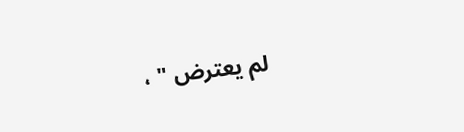لم يعترض " ،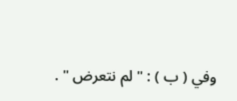وفي ( ب ) : " لم نتعرض " .